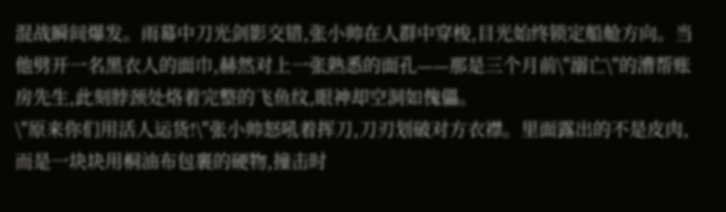混战瞬间爆发。雨幕中刀光剑影交错,张小帅在人群中穿梭,目光始终锁定船舱方向。当他劈开一名黑衣人的面巾,赫然对上一张熟悉的面孔——那是三个月前\"溺亡\"的漕帮账房先生,此刻脖颈处烙着完整的飞鱼纹,眼神却空洞如傀儡。
\"原来你们用活人运货!\"张小帅怒吼着挥刀,刀刃划破对方衣襟。里面露出的不是皮肉,而是一块块用桐油布包裹的硬物,撞击时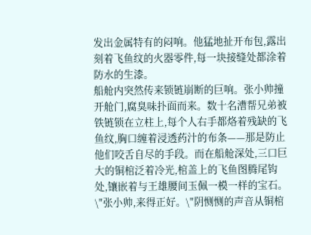发出金属特有的闷响。他猛地扯开布包,露出刻着飞鱼纹的火器零件,每一块接缝处都涂着防水的生漆。
船舱内突然传来锁链崩断的巨响。张小帅撞开舱门,腐臭味扑面而来。数十名漕帮兄弟被铁链锁在立柱上,每个人右手都烙着残缺的飞鱼纹,胸口缠着浸透药汁的布条——那是防止他们咬舌自尽的手段。而在船舱深处,三口巨大的铜棺泛着冷光,棺盖上的飞鱼图腾尾钩处,镶嵌着与王雄腰间玉佩一模一样的宝石。
\"张小帅,来得正好。\"阴恻恻的声音从铜棺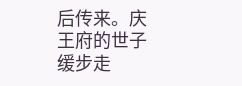后传来。庆王府的世子缓步走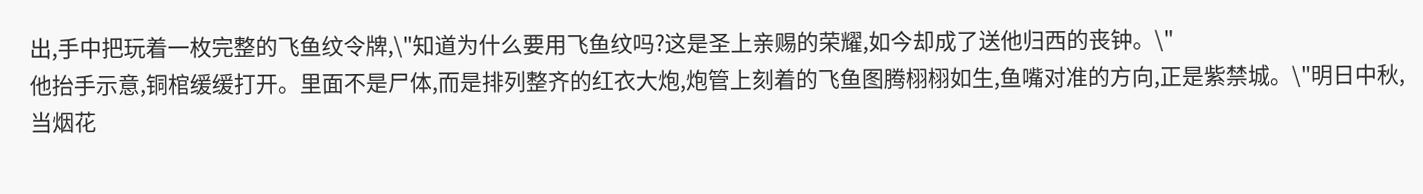出,手中把玩着一枚完整的飞鱼纹令牌,\"知道为什么要用飞鱼纹吗?这是圣上亲赐的荣耀,如今却成了送他归西的丧钟。\"
他抬手示意,铜棺缓缓打开。里面不是尸体,而是排列整齐的红衣大炮,炮管上刻着的飞鱼图腾栩栩如生,鱼嘴对准的方向,正是紫禁城。\"明日中秋,当烟花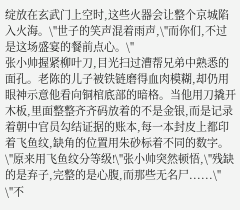绽放在玄武门上空时,这些火器会让整个京城陷入火海。\"世子的笑声混着雨声,\"而你们,不过是这场盛宴的餐前点心。\"
张小帅握紧柳叶刀,目光扫过漕帮兄弟中熟悉的面孔。老陈的儿子被铁链磨得血肉模糊,却仍用眼神示意他看向铜棺底部的暗格。当他用刀撬开木板,里面整整齐齐码放着的不是金银,而是记录着朝中官员勾结证据的账本,每一本封皮上都印着飞鱼纹,缺角的位置用朱砂标着不同的数字。
\"原来用飞鱼纹分等级!\"张小帅突然顿悟,\"残缺的是弃子,完整的是心腹,而那些无名尸......\"
\"不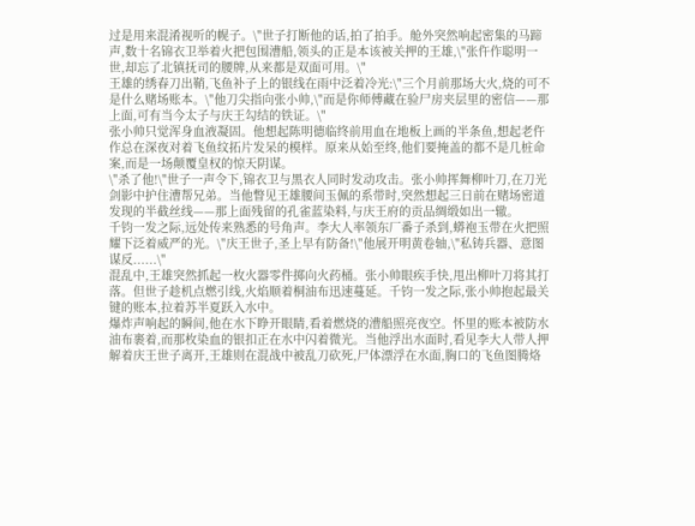过是用来混淆视听的幌子。\"世子打断他的话,拍了拍手。舱外突然响起密集的马蹄声,数十名锦衣卫举着火把包围漕船,领头的正是本该被关押的王雄,\"张仵作聪明一世,却忘了北镇抚司的腰牌,从来都是双面可用。\"
王雄的绣春刀出鞘,飞鱼补子上的银线在雨中泛着冷光:\"三个月前那场大火,烧的可不是什么赌场账本。\"他刀尖指向张小帅,\"而是你师傅藏在验尸房夹层里的密信——那上面,可有当今太子与庆王勾结的铁证。\"
张小帅只觉浑身血液凝固。他想起陈明德临终前用血在地板上画的半条鱼,想起老仵作总在深夜对着飞鱼纹拓片发呆的模样。原来从始至终,他们要掩盖的都不是几桩命案,而是一场颠覆皇权的惊天阴谋。
\"杀了他!\"世子一声令下,锦衣卫与黑衣人同时发动攻击。张小帅挥舞柳叶刀,在刀光剑影中护住漕帮兄弟。当他瞥见王雄腰间玉佩的系带时,突然想起三日前在赌场密道发现的半截丝线——那上面残留的孔雀蓝染料,与庆王府的贡品绸缎如出一辙。
千钧一发之际,远处传来熟悉的号角声。李大人率领东厂番子杀到,蟒袍玉带在火把照耀下泛着威严的光。\"庆王世子,圣上早有防备!\"他展开明黄卷轴,\"私铸兵器、意图谋反......\"
混乱中,王雄突然抓起一枚火器零件掷向火药桶。张小帅眼疾手快,甩出柳叶刀将其打落。但世子趁机点燃引线,火焰顺着桐油布迅速蔓延。千钧一发之际,张小帅抱起最关键的账本,拉着苏半夏跃入水中。
爆炸声响起的瞬间,他在水下睁开眼睛,看着燃烧的漕船照亮夜空。怀里的账本被防水油布裹着,而那枚染血的银扣正在水中闪着微光。当他浮出水面时,看见李大人带人押解着庆王世子离开,王雄则在混战中被乱刀砍死,尸体漂浮在水面,胸口的飞鱼图腾烙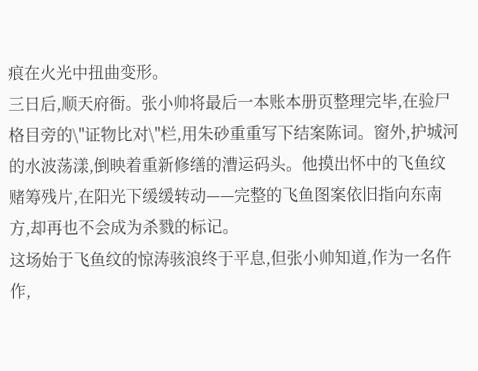痕在火光中扭曲变形。
三日后,顺天府衙。张小帅将最后一本账本册页整理完毕,在验尸格目旁的\"证物比对\"栏,用朱砂重重写下结案陈词。窗外,护城河的水波荡漾,倒映着重新修缮的漕运码头。他摸出怀中的飞鱼纹赌筹残片,在阳光下缓缓转动——完整的飞鱼图案依旧指向东南方,却再也不会成为杀戮的标记。
这场始于飞鱼纹的惊涛骇浪终于平息,但张小帅知道,作为一名仵作,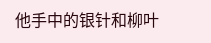他手中的银针和柳叶